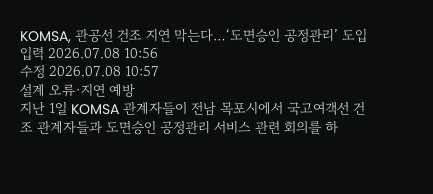KOMSA, 관공선 건조 지연 막는다…‘도면승인 공정관리’ 도입
입력 2026.07.08 10:56
수정 2026.07.08 10:57
설계 오류·지연 예방
지난 1일 KOMSA 관계자들이 전남 목포시에서 국고여객선 건조 관계자들과 도면승인 공정관리 서비스 관련 회의를 하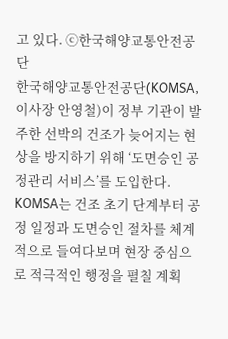고 있다. ⓒ한국해양교통안전공단
한국해양교통안전공단(KOMSA, 이사장 안영철)이 정부 기관이 발주한 선박의 건조가 늦어지는 현상을 방지하기 위해 ‘도면승인 공정관리 서비스’를 도입한다.
KOMSA는 건조 초기 단계부터 공정 일정과 도면승인 절차를 체계적으로 들여다보며 현장 중심으로 적극적인 행정을 펼칠 계획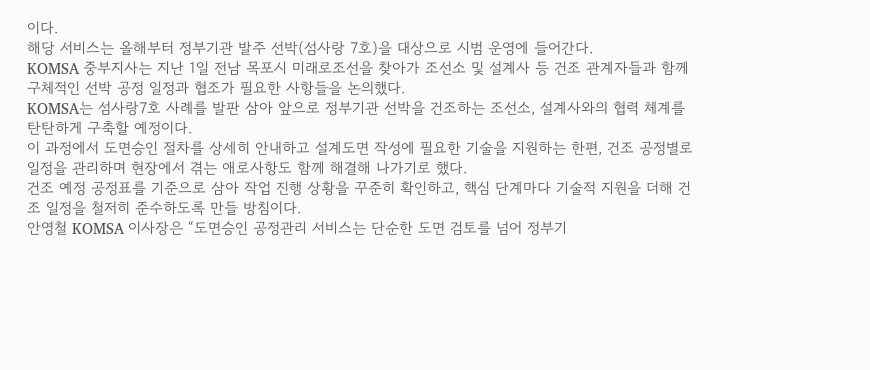이다.
해당 서비스는 올해부터 정부기관 발주 선박(섬사랑 7호)을 대상으로 시범 운영에 들어간다.
KOMSA 중부지사는 지난 1일 전남 목포시 미래로조선을 찾아가 조선소 및 설계사 등 건조 관계자들과 함께 구체적인 선박 공정 일정과 협조가 필요한 사항들을 논의했다.
KOMSA는 섬사랑7호 사례를 발판 삼아 앞으로 정부기관 선박을 건조하는 조선소, 설계사와의 협력 체계를 탄탄하게 구축할 예정이다.
이 과정에서 도면승인 절차를 상세히 안내하고 설계도면 작성에 필요한 기술을 지원하는 한편, 건조 공정별로 일정을 관리하며 현장에서 겪는 애로사항도 함께 해결해 나가기로 했다.
건조 예정 공정표를 기준으로 삼아 작업 진행 상황을 꾸준히 확인하고, 핵심 단계마다 기술적 지원을 더해 건조 일정을 철저히 준수하도록 만들 방침이다.
안영철 KOMSA 이사장은 “도면승인 공정관리 서비스는 단순한 도면 검토를 넘어 정부기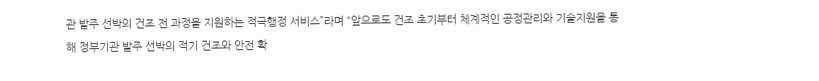관 발주 선박의 건조 전 과정을 지원하는 적극행정 서비스”라며 “앞으로도 건조 초기부터 체계적인 공정관리와 기술지원을 통해 정부기관 발주 선박의 적기 건조와 안전 확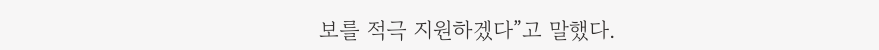보를 적극 지원하겠다”고 말했다.